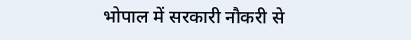भोपाल में सरकारी नौकरी से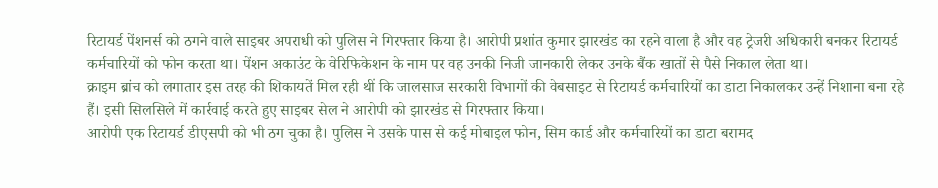रिटायर्ड पेंशनर्स को ठगने वाले साइबर अपराधी को पुलिस ने गिरफ्तार किया है। आरोपी प्रशांत कुमार झारखंड का रहने वाला है और वह ट्रेजरी अधिकारी बनकर रिटायर्ड कर्मचारियों को फोन करता था। पेंशन अकाउंट के वेरिफिकेशन के नाम पर वह उनकी निजी जानकारी लेकर उनके बैंक खातों से पैसे निकाल लेता था।
क्राइम ब्रांच को लगातार इस तरह की शिकायतें मिल रही थीं कि जालसाज सरकारी विभागों की वेबसाइट से रिटायर्ड कर्मचारियों का डाटा निकालकर उन्हें निशाना बना रहे हैं। इसी सिलसिले में कार्रवाई करते हुए साइबर सेल ने आरोपी को झारखंड से गिरफ्तार किया।
आरोपी एक रिटायर्ड डीएसपी को भी ठग चुका है। पुलिस ने उसके पास से कई मोबाइल फोन, सिम कार्ड और कर्मचारियों का डाटा बरामद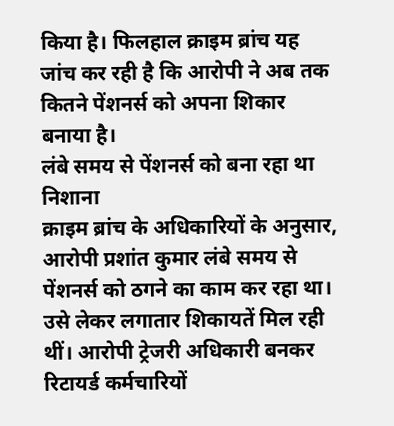किया है। फिलहाल क्राइम ब्रांच यह जांच कर रही है कि आरोपी ने अब तक कितने पेंशनर्स को अपना शिकार बनाया है।
लंबे समय से पेंशनर्स को बना रहा था निशाना
क्राइम ब्रांच के अधिकारियों के अनुसार, आरोपी प्रशांत कुमार लंबे समय से पेंशनर्स को ठगने का काम कर रहा था। उसे लेकर लगातार शिकायतें मिल रही थीं। आरोपी ट्रेजरी अधिकारी बनकर रिटायर्ड कर्मचारियों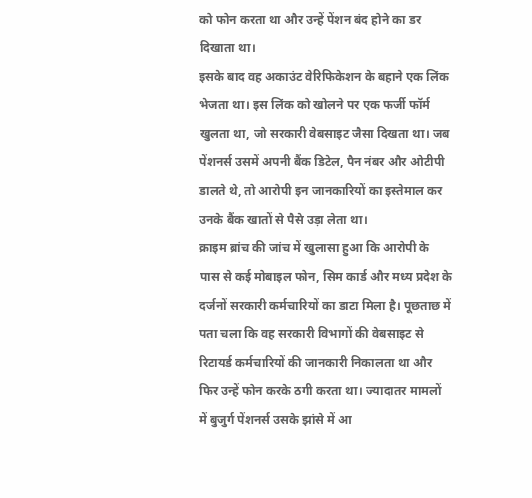को फोन करता था और उन्हें पेंशन बंद होने का डर दिखाता था।
इसके बाद वह अकाउंट वेरिफिकेशन के बहाने एक लिंक भेजता था। इस लिंक को खोलने पर एक फर्जी फॉर्म खुलता था, जो सरकारी वेबसाइट जैसा दिखता था। जब पेंशनर्स उसमें अपनी बैंक डिटेल, पैन नंबर और ओटीपी डालते थे, तो आरोपी इन जानकारियों का इस्तेमाल कर उनके बैंक खातों से पैसे उड़ा लेता था।
क्राइम ब्रांच की जांच में खुलासा हुआ कि आरोपी के पास से कई मोबाइल फोन, सिम कार्ड और मध्य प्रदेश के दर्जनों सरकारी कर्मचारियों का डाटा मिला है। पूछताछ में पता चला कि वह सरकारी विभागों की वेबसाइट से रिटायर्ड कर्मचारियों की जानकारी निकालता था और फिर उन्हें फोन करके ठगी करता था। ज्यादातर मामलों में बुजुर्ग पेंशनर्स उसके झांसे में आ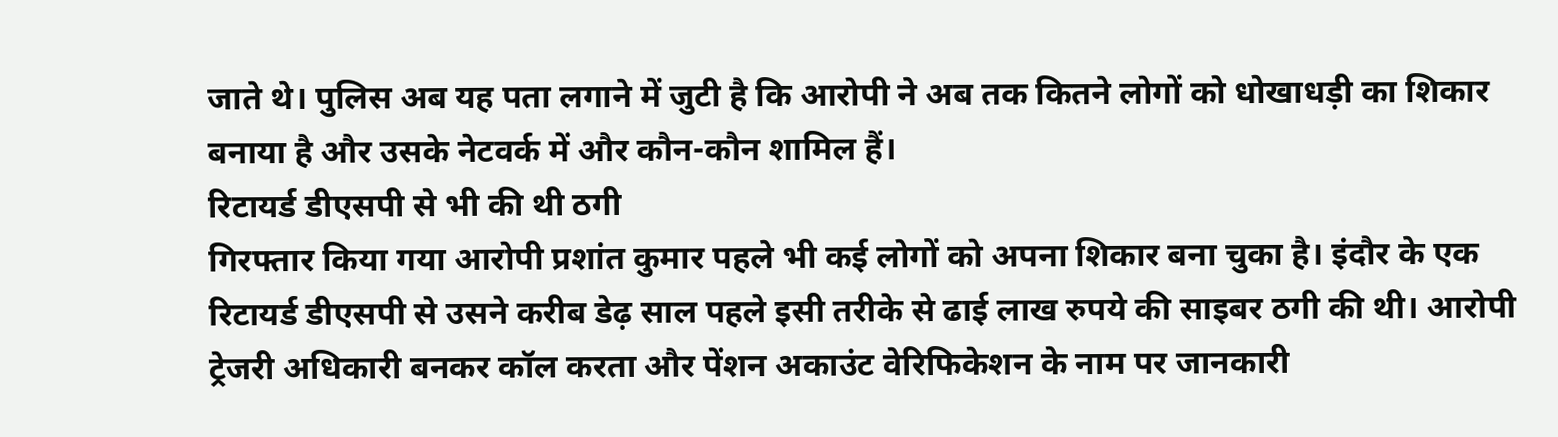जाते थे। पुलिस अब यह पता लगाने में जुटी है कि आरोपी ने अब तक कितने लोगों को धोखाधड़ी का शिकार बनाया है और उसके नेटवर्क में और कौन-कौन शामिल हैं।
रिटायर्ड डीएसपी से भी की थी ठगी
गिरफ्तार किया गया आरोपी प्रशांत कुमार पहले भी कई लोगों को अपना शिकार बना चुका है। इंदौर के एक रिटायर्ड डीएसपी से उसने करीब डेढ़ साल पहले इसी तरीके से ढाई लाख रुपये की साइबर ठगी की थी। आरोपी ट्रेजरी अधिकारी बनकर कॉल करता और पेंशन अकाउंट वेरिफिकेशन के नाम पर जानकारी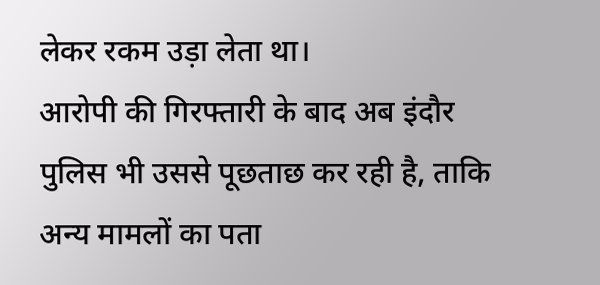लेकर रकम उड़ा लेता था।
आरोपी की गिरफ्तारी के बाद अब इंदौर पुलिस भी उससे पूछताछ कर रही है, ताकि अन्य मामलों का पता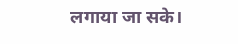लगाया जा सके।